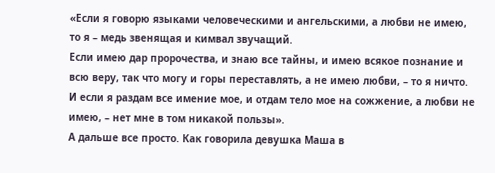«Если я говорю языками человеческими и ангельскими, а любви не имею, то я – медь звенящая и кимвал звучащий.
Если имею дар пророчества, и знаю все тайны, и имею всякое познание и всю веру, так что могу и горы переставлять, а не имею любви, – то я ничто.
И если я раздам все имение мое, и отдам тело мое на сожжение, а любви не имею, – нет мне в том никакой пользы».
А дальше все просто. Как говорила девушка Маша в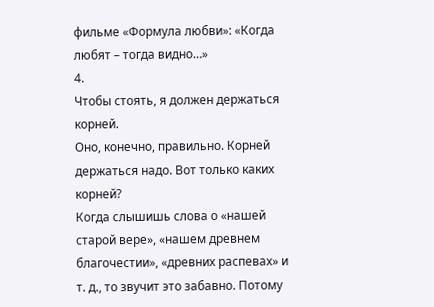фильме «Формула любви»: «Когда любят – тогда видно…»
4.
Чтобы стоять, я должен держаться корней.
Оно, конечно, правильно. Корней держаться надо. Вот только каких корней?
Когда слышишь слова о «нашей старой вере», «нашем древнем благочестии», «древних распевах» и т. д., то звучит это забавно. Потому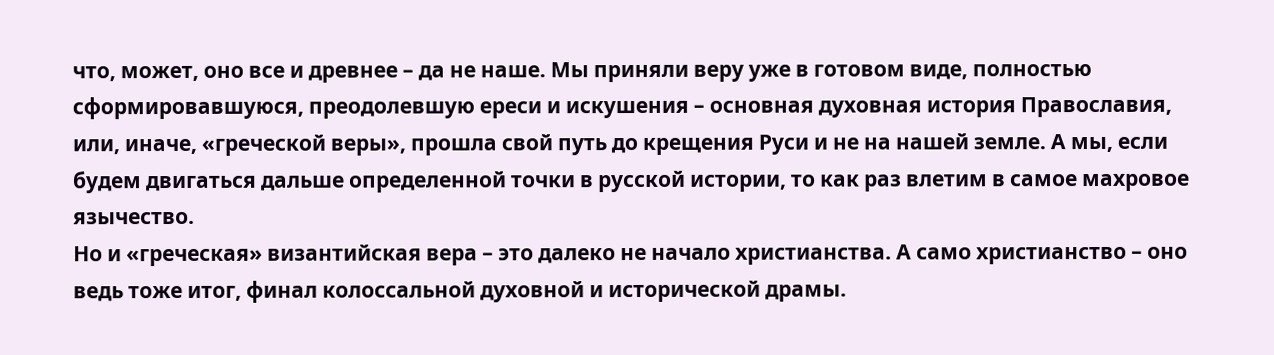что, может, оно все и древнее – да не наше. Мы приняли веру уже в готовом виде, полностью сформировавшуюся, преодолевшую ереси и искушения – основная духовная история Православия, или, иначе, «греческой веры», прошла свой путь до крещения Руси и не на нашей земле. А мы, если будем двигаться дальше определенной точки в русской истории, то как раз влетим в самое махровое язычество.
Но и «греческая» византийская вера – это далеко не начало христианства. А само христианство – оно ведь тоже итог, финал колоссальной духовной и исторической драмы.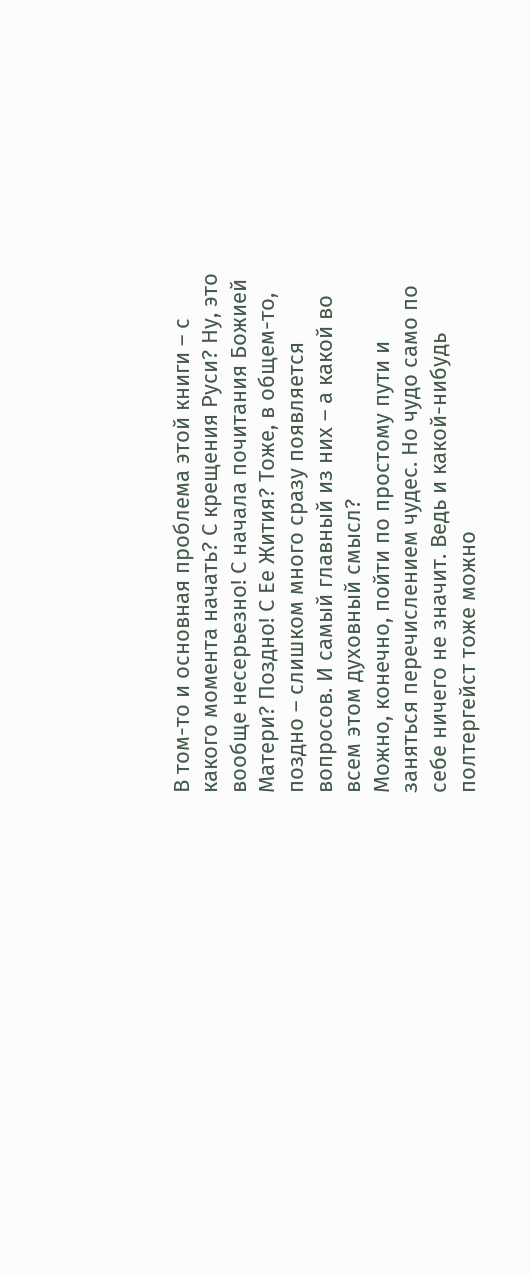В том-то и основная проблема этой книги – с какого момента начать? С крещения Руси? Ну, это вообще несерьезно! С начала почитания Божией Матери? Поздно! С Ее Жития? Тоже, в общем-то, поздно – слишком много сразу появляется вопросов. И самый главный из них – а какой во всем этом духовный смысл?
Можно, конечно, пойти по простому пути и заняться перечислением чудес. Но чудо само по себе ничего не значит. Ведь и какой-нибудь полтергейст тоже можно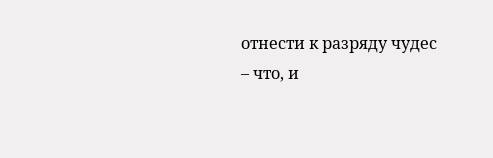отнести к разряду чудес – что, и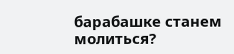барабашке станем молиться?